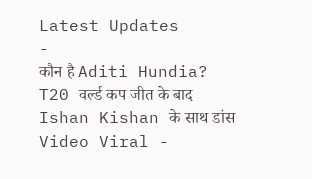Latest Updates
-
कौन है Aditi Hundia? T20 वर्ल्ड कप जीत के बाद Ishan Kishan के साथ डांस Video Viral -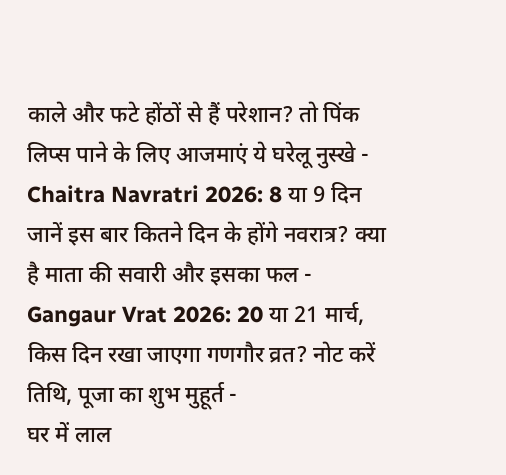काले और फटे होंठों से हैं परेशान? तो पिंक लिप्स पाने के लिए आजमाएं ये घरेलू नुस्खे -
Chaitra Navratri 2026: 8 या 9 दिन जानें इस बार कितने दिन के होंगे नवरात्र? क्या है माता की सवारी और इसका फल -
Gangaur Vrat 2026: 20 या 21 मार्च, किस दिन रखा जाएगा गणगौर व्रत? नोट करें तिथि, पूजा का शुभ मुहूर्त -
घर में लाल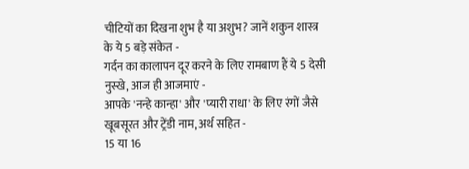चीटियों का दिखना शुभ है या अशुभ? जानें शकुन शास्त्र के ये 5 बड़े संकेत -
गर्दन का कालापन दूर करने के लिए रामबाण हैं ये 5 देसी नुस्खे, आज ही आजमाएं -
आपके 'नन्हे कान्हा' और 'प्यारी राधा' के लिए रंगों जैसे खूबसूरत और ट्रेंडी नाम, अर्थ सहित -
15 या 16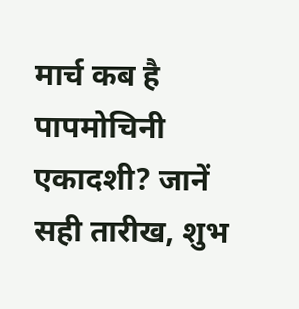मार्च कब है पापमोचिनी एकादशी? जानें सही तारीख, शुभ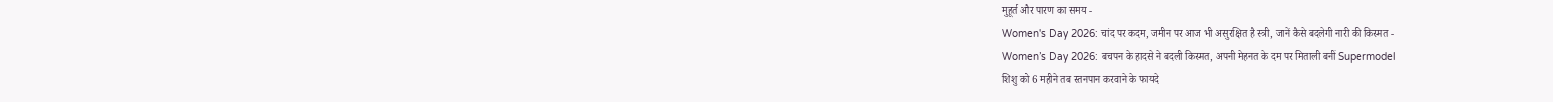मुहूर्त और पारण का समय -
Women's Day 2026: चांद पर कदम, जमीन पर आज भी असुरक्षित है स्त्री, जानें कैसे बदलेगी नारी की किस्मत -
Women’s Day 2026: बचपन के हादसे ने बदली किस्मत, अपनी मेहनत के दम पर मिताली बनीं Supermodel
शिशु को 6 महीने तब स्तनपान करवाने के फायदे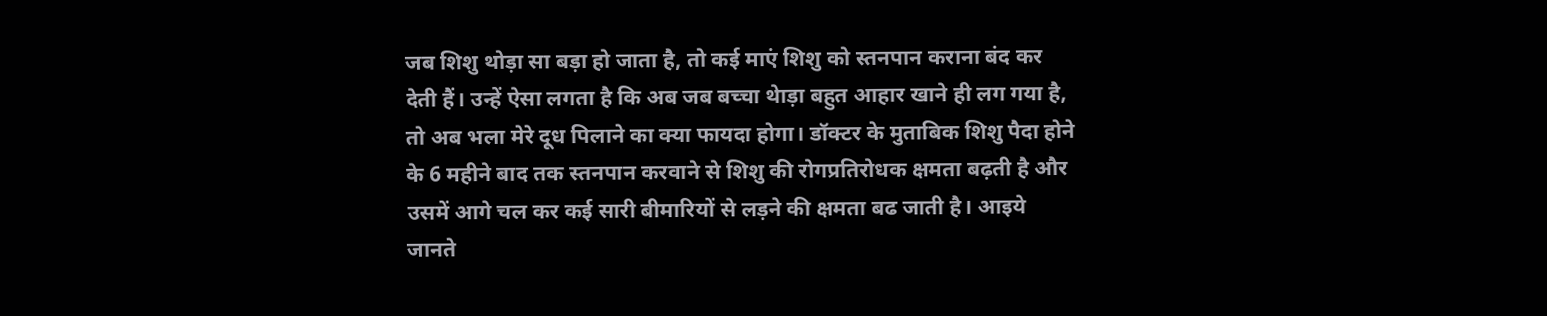जब शिशु थोड़ा सा बड़ा हो जाता है, तो कई माएं शिशु को स्तनपान कराना बंद कर देती हैं। उन्हें ऐसा लगता है कि अब जब बच्चा थेाड़ा बहुत आहार खाने ही लग गया है, तो अब भला मेरे दूध पिलाने का क्या फायदा होगा। डॉक्टर के मुताबिक शिशु पैदा होने के 6 महीने बाद तक स्तनपान करवाने से शिशु की रोगप्रतिरोधक क्षमता बढ़ती है और उसमें आगे चल कर कई सारी बीमारियों से लड़ने की क्षमता बढ जाती है। आइये जानते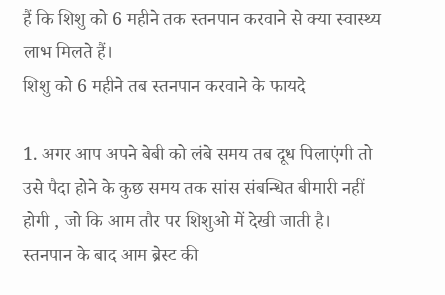हैं कि शिशु को 6 महीने तक स्तनपान करवाने से क्या स्वास्थ्य लाभ मिलते हैं।
शिशु को 6 महीने तब स्तनपान करवाने के फायदे

1. अगर आप अपने बेबी को लंबे समय तब दूध पिलाएंगी तो उसे पैदा होने के कुछ समय तक सांस संबन्धित बीमारी नहीं होगी , जो कि आम तौर पर शिशुओ में देखी जाती है। स्तनपान के बाद आम ब्रेस्ट की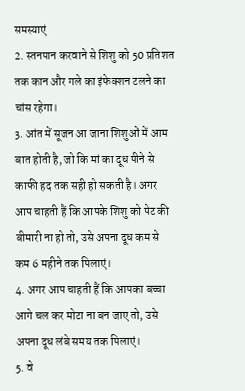समस्याएं
2. स्तनपान करवाने से शिशु को 50 प्रतिशत तक कान और गले का इंफेक्शन टलने का चांस रहेगा।
3. आंत में सूजन आ जाना शिशुओं में आम बात होती है, जो कि मां का दूध पीने से काफी हद तक सही हो सकती है। अगर आप चाहती हैं कि आपके शिशु को पेट की बीमारी ना हो तो, उसे अपना दूध कम से कम 6 महीने तक पिलाएं।
4. अगर आप चाहती हैं कि आपका बच्चा आगे चल कर मोटा ना बन जाए तो, उसे अपना दूध लंबे समय तक पिलाएं।
5. वे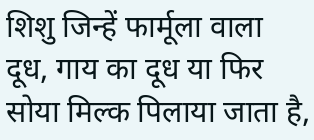शिशु जिन्हें फार्मूला वाला दूध, गाय का दूध या फिर सोया मिल्क पिलाया जाता है,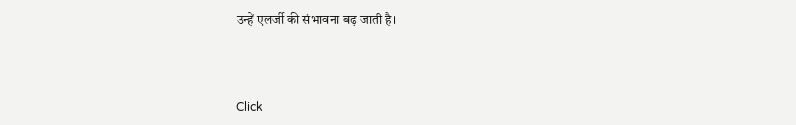उन्हें एलर्जी की संभावना बढ़ जाती है।



Click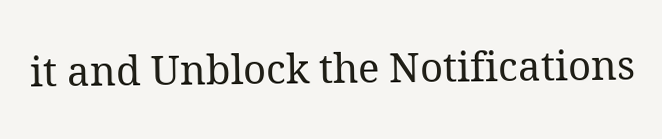it and Unblock the Notifications